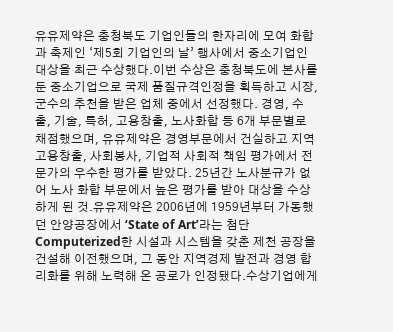유유제약은 충청북도 기업인들의 한자리에 모여 화합과 축제인 ‘제5회 기업인의 날’ 행사에서 중소기업인 대상을 최근 수상했다.이번 수상은 충청북도에 본사를 둔 중소기업으로 국제 품질규격인정을 획득하고 시장, 군수의 추천을 받은 업체 중에서 선정했다. 경영, 수출, 기술, 특허, 고용창출, 노사화합 등 6개 부문별로 채점했으며, 유유제약은 경영부문에서 건실하고 지역 고용창출, 사회봉사, 기업적 사회적 책임 평가에서 전문가의 우수한 평가를 받았다. 25년간 노사분규가 없어 노사 화합 부문에서 높은 평가를 받아 대상을 수상하게 된 것.유유제약은 2006년에 1959년부터 가동했던 안양공장에서 ‘State of Art’라는 첨단 Computerized한 시설과 시스템을 갖춘 제천 공장을 건설해 이전했으며, 그 동안 지역경제 발전과 경영 합리화를 위해 노력해 온 공로가 인정됐다.수상기업에게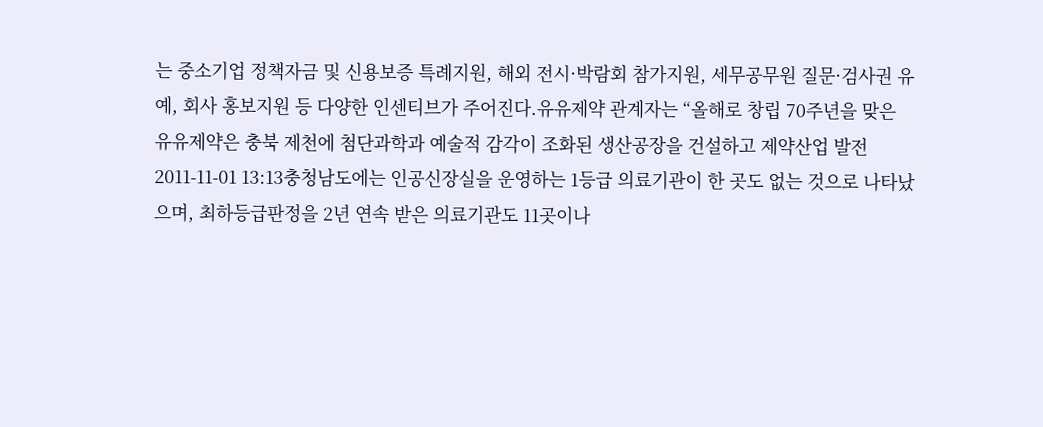는 중소기업 정책자금 및 신용보증 특례지원, 해외 전시·박람회 참가지원, 세무공무원 질문·검사권 유예, 회사 홍보지원 등 다양한 인센티브가 주어진다.유유제약 관계자는 “올해로 창립 70주년을 맞은 유유제약은 충북 제천에 첨단과학과 예술적 감각이 조화된 생산공장을 건설하고 제약산업 발전
2011-11-01 13:13충청남도에는 인공신장실을 운영하는 1등급 의료기관이 한 곳도 없는 것으로 나타났으며, 최하등급판정을 2년 연속 받은 의료기관도 11곳이나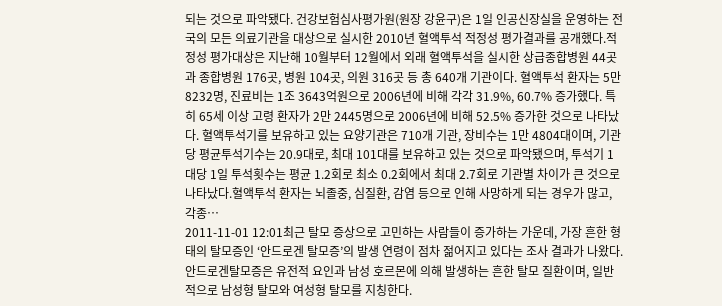되는 것으로 파악됐다. 건강보험심사평가원(원장 강윤구)은 1일 인공신장실을 운영하는 전국의 모든 의료기관을 대상으로 실시한 2010년 혈액투석 적정성 평가결과를 공개했다.적정성 평가대상은 지난해 10월부터 12월에서 외래 혈액투석을 실시한 상급종합병원 44곳과 종합병원 176곳, 병원 104곳, 의원 316곳 등 총 640개 기관이다. 혈액투석 환자는 5만 8232명, 진료비는 1조 3643억원으로 2006년에 비해 각각 31.9%, 60.7% 증가했다. 특히 65세 이상 고령 환자가 2만 2445명으로 2006년에 비해 52.5% 증가한 것으로 나타났다. 혈액투석기를 보유하고 있는 요양기관은 710개 기관, 장비수는 1만 4804대이며, 기관 당 평균투석기수는 20.9대로, 최대 101대를 보유하고 있는 것으로 파악됐으며, 투석기 1대당 1일 투석횟수는 평균 1.2회로 최소 0.2회에서 최대 2.7회로 기관별 차이가 큰 것으로 나타났다.혈액투석 환자는 뇌졸중, 심질환, 감염 등으로 인해 사망하게 되는 경우가 많고, 각종…
2011-11-01 12:01최근 탈모 증상으로 고민하는 사람들이 증가하는 가운데, 가장 흔한 형태의 탈모증인 ‘안드로겐 탈모증’의 발생 연령이 점차 젊어지고 있다는 조사 결과가 나왔다. 안드로겐탈모증은 유전적 요인과 남성 호르몬에 의해 발생하는 흔한 탈모 질환이며, 일반적으로 남성형 탈모와 여성형 탈모를 지칭한다.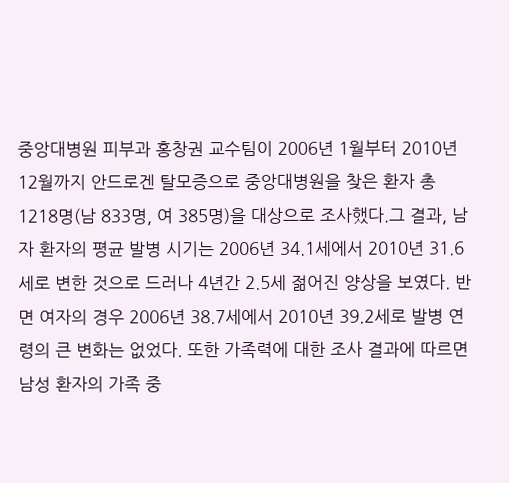중앙대병원 피부과 홍창권 교수팀이 2006년 1월부터 2010년 12월까지 안드로겐 탈모증으로 중앙대병원을 찾은 환자 총 1218명(남 833명, 여 385명)을 대상으로 조사했다.그 결과, 남자 환자의 평균 발병 시기는 2006년 34.1세에서 2010년 31.6세로 변한 것으로 드러나 4년간 2.5세 젊어진 양상을 보였다. 반면 여자의 경우 2006년 38.7세에서 2010년 39.2세로 발병 연령의 큰 변화는 없었다. 또한 가족력에 대한 조사 결과에 따르면 남성 환자의 가족 중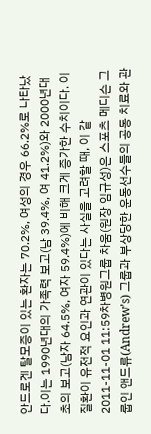안드로겐 탈모증이 있는 환자는 70.2%, 여성의 경우 66.2%로 나타났다.이는 1990년대의 가족력 보고(남 39.4%, 여 41.2%)와 2000년대 초의 보고(남자 64.5%, 여자 59.4%)에 비해 크게 증가한 수치이다. 이 질환이 유전적 요인과 연관이 있다는 사실을 고려할 때, 이 같
2011-11-01 11:59차병원그룹 차움(원장 임규성)은 스포츠 메디슨 그룹인 앤드류(Andrew’s) 그룹과 부상당한 운동선수들의 공동 치료와 관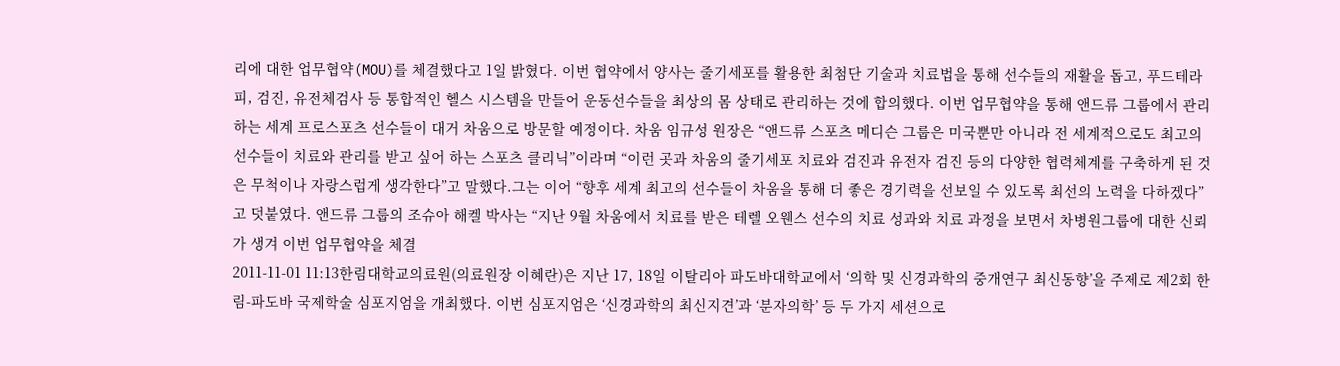리에 대한 업무협약(MOU)를 체결했다고 1일 밝혔다. 이번 협약에서 양사는 줄기세포를 활용한 최첨단 기술과 치료법을 통해 선수들의 재활을 돕고, 푸드테라피, 검진, 유전체검사 등 통합적인 헬스 시스템을 만들어 운동선수들을 최상의 몸 상태로 관리하는 것에 합의했다. 이번 업무협약을 통해 앤드류 그룹에서 관리하는 세계 프로스포츠 선수들이 대거 차움으로 방문할 예정이다. 차움 임규성 원장은 “앤드류 스포츠 메디슨 그룹은 미국뿐만 아니라 전 세계적으로도 최고의 선수들이 치료와 관리를 받고 싶어 하는 스포츠 클리닉”이라며 “이런 곳과 차움의 줄기세포 치료와 검진과 유전자 검진 등의 다양한 협력체계를 구축하게 된 것은 무척이나 자랑스럽게 생각한다”고 말했다.그는 이어 “향후 세계 최고의 선수들이 차움을 통해 더 좋은 경기력을 선보일 수 있도록 최선의 노력을 다하겠다”고 덧붙였다. 앤드류 그룹의 조슈아 해켈 박사는 “지난 9월 차움에서 치료를 받은 테렐 오웬스 선수의 치료 성과와 치료 과정을 보면서 차병원그룹에 대한 신뢰가 생겨 이번 업무협약을 체결
2011-11-01 11:13한림대학교의료원(의료원장 이혜란)은 지난 17, 18일 이탈리아 파도바대학교에서 ‘의학 및 신경과학의 중개연구 최신동향’을 주제로 제2회 한림-파도바 국제학술 심포지엄을 개최했다. 이번 심포지엄은 ‘신경과학의 최신지견’과 ‘분자의학’ 등 두 가지 세션으로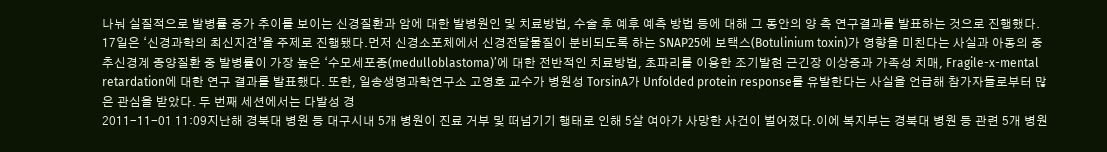나눠 실질적으로 발병률 증가 추이를 보이는 신경질환과 암에 대한 발병원인 및 치료방법, 수술 후 예후 예측 방법 등에 대해 그 동안의 양 측 연구결과를 발표하는 것으로 진행했다. 17일은 ‘신경과학의 최신지견’을 주제로 진행됐다.먼저 신경소포체에서 신경전달물질이 분비되도록 하는 SNAP25에 보택스(Botulinium toxin)가 영향을 미친다는 사실과 아동의 중추신경계 종양질환 중 발병률이 가장 높은 ‘수모세포종(medulloblastoma)’에 대한 전반적인 치료방법, 초파리를 이용한 조기발현 근긴장 이상증과 가족성 치매, Fragile-x-mental retardation에 대한 연구 결과를 발표했다. 또한, 일송생명과학연구소 고영호 교수가 병원성 TorsinA가 Unfolded protein response를 유발한다는 사실을 언급해 참가자들로부터 많은 관심을 받았다. 두 번째 세션에서는 다발성 경
2011-11-01 11:09지난해 경북대 병원 등 대구시내 5개 병원이 진료 거부 및 떠넘기기 행태로 인해 5살 여아가 사망한 사건이 벌어졌다.이에 복지부는 경북대 병원 등 관련 5개 병원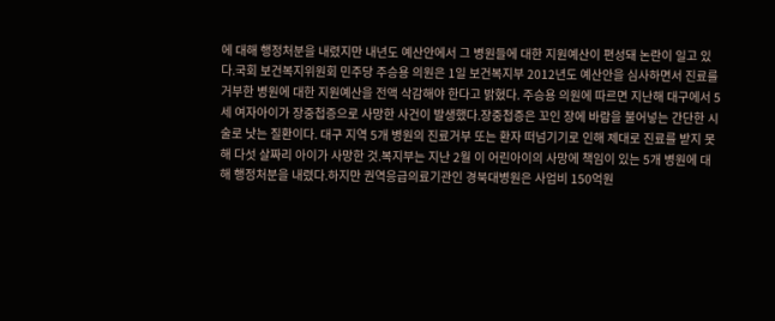에 대해 행정처분을 내렸지만 내년도 예산안에서 그 병원들에 대한 지원예산이 편성돼 논란이 일고 있다.국회 보건복지위원회 민주당 주승용 의원은 1일 보건복지부 2012년도 예산안을 심사하면서 진료를 거부한 병원에 대한 지원예산을 전액 삭감해야 한다고 밝혔다. 주승용 의원에 따르면 지난해 대구에서 5세 여자아이가 장중첩증으로 사망한 사건이 발생했다.장중첩증은 꼬인 장에 바람을 불어넣는 간단한 시술로 낫는 질환이다. 대구 지역 5개 병원의 진료거부 또는 환자 떠넘기기로 인해 제대로 진료를 받지 못해 다섯 살짜리 아이가 사망한 것.복지부는 지난 2월 이 어린아이의 사망에 책임이 있는 5개 병원에 대해 행정처분을 내렸다.하지만 권역응급의료기관인 경북대병원은 사업비 150억원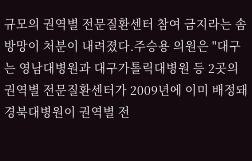규모의 권역별 전문질환센터 참여 금지라는 솜방망이 처분이 내려졌다.주승용 의원은 "대구는 영남대병원과 대구가톨릭대병원 등 2곳의 권역별 전문질환센터가 2009년에 이미 배정돼 경북대병원이 권역별 전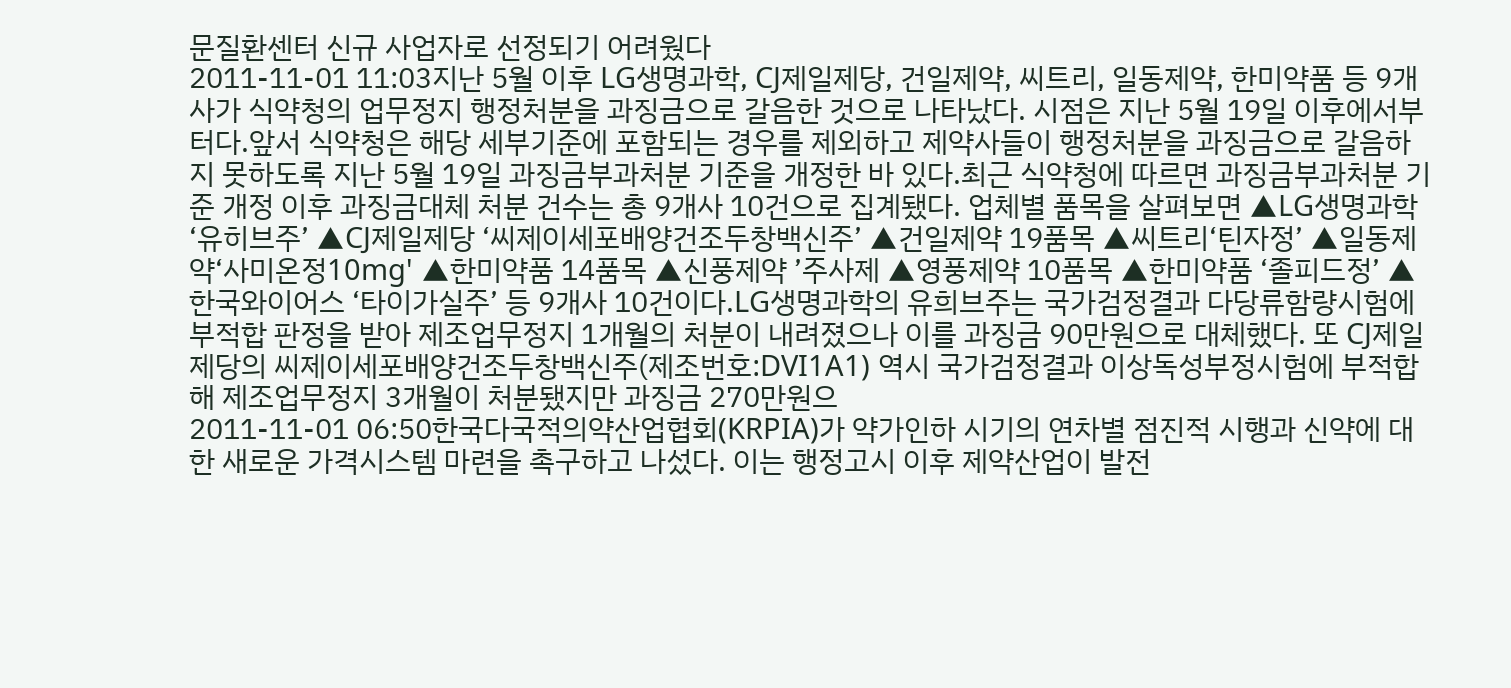문질환센터 신규 사업자로 선정되기 어려웠다
2011-11-01 11:03지난 5월 이후 LG생명과학, CJ제일제당, 건일제약, 씨트리, 일동제약, 한미약품 등 9개사가 식약청의 업무정지 행정처분을 과징금으로 갈음한 것으로 나타났다. 시점은 지난 5월 19일 이후에서부터다.앞서 식약청은 해당 세부기준에 포함되는 경우를 제외하고 제약사들이 행정처분을 과징금으로 갈음하지 못하도록 지난 5월 19일 과징금부과처분 기준을 개정한 바 있다.최근 식약청에 따르면 과징금부과처분 기준 개정 이후 과징금대체 처분 건수는 총 9개사 10건으로 집계됐다. 업체별 품목을 살펴보면 ▲LG생명과학 ‘유히브주’ ▲CJ제일제당 ‘씨제이세포배양건조두창백신주’ ▲건일제약 19품목 ▲씨트리‘틴자정’ ▲일동제약‘사미온정10mg' ▲한미약품 14품목 ▲신풍제약 ’주사제 ▲영풍제약 10품목 ▲한미약품 ‘졸피드정’ ▲한국와이어스 ‘타이가실주’ 등 9개사 10건이다.LG생명과학의 유희브주는 국가검정결과 다당류함량시험에 부적합 판정을 받아 제조업무정지 1개월의 처분이 내려졌으나 이를 과징금 90만원으로 대체했다. 또 CJ제일제당의 씨제이세포배양건조두창백신주(제조번호:DVI1A1) 역시 국가검정결과 이상독성부정시험에 부적합해 제조업무정지 3개월이 처분됐지만 과징금 270만원으
2011-11-01 06:50한국다국적의약산업협회(KRPIA)가 약가인하 시기의 연차별 점진적 시행과 신약에 대한 새로운 가격시스템 마련을 촉구하고 나섰다. 이는 행정고시 이후 제약산업이 발전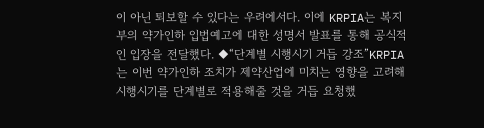이 아닌 퇴보할 수 있다는 우려에서다. 이에 KRPIA는 복지부의 약가인하 입법예고에 대한 성명서 발표를 통해 공식적인 입장을 전달했다. ◆“단계별 시행시기 거듭 강조”KRPIA는 이번 약가인하 조치가 제약산업에 미치는 영향을 고려해 시행시기를 단계별로 적용해줄 것을 거듭 요청했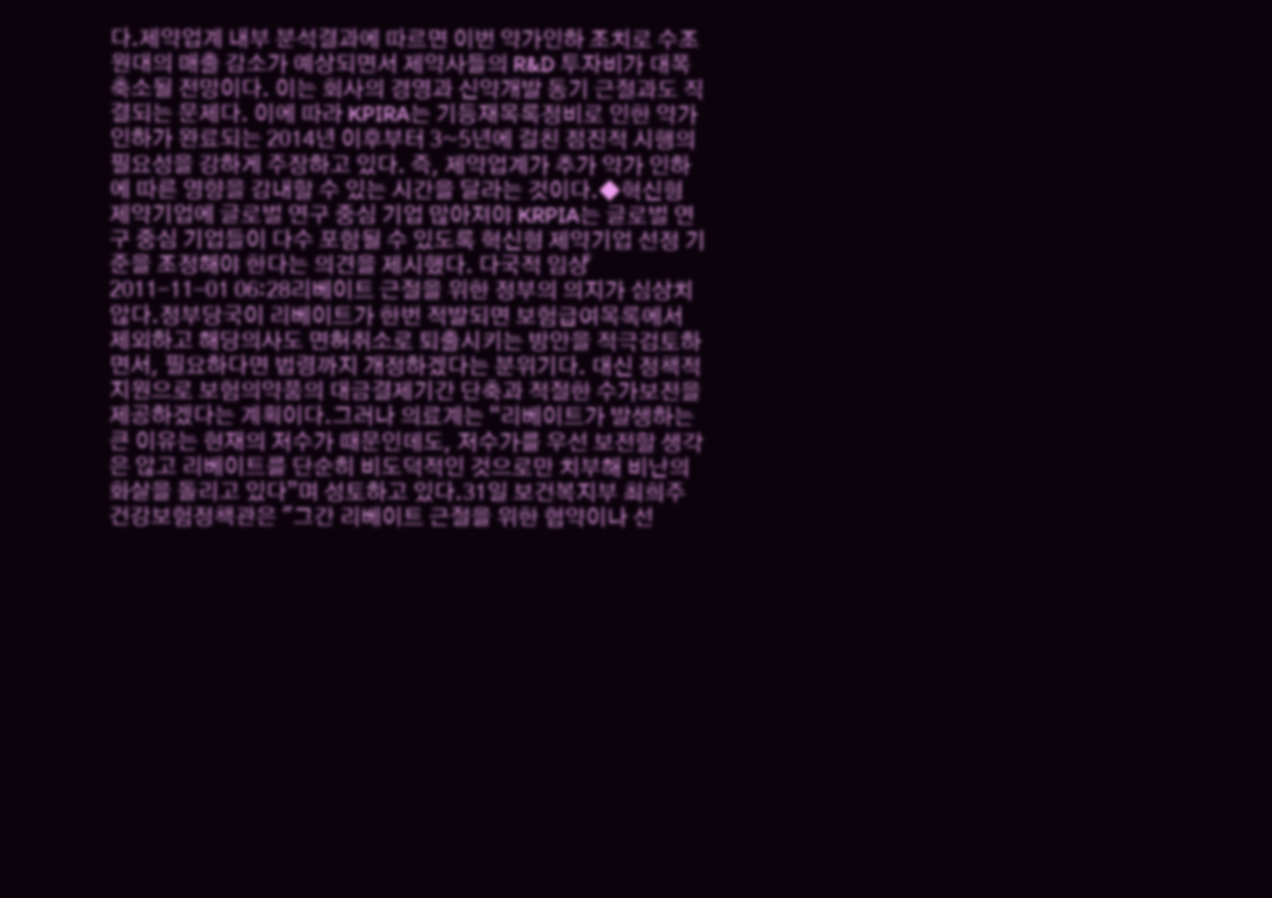다.제약업계 내부 분석결과에 따르면 이번 약가인하 조치로 수조원대의 매출 감소가 예상되면서 제약사들의 R&D 투자비가 대폭 축소될 전망이다. 이는 회사의 경영과 신약개발 동기 근절과도 직결되는 문제다. 이에 따라 KPIRA는 기등재목록정비로 인한 약가 인하가 완료되는 2014년 이후부터 3~5년에 걸친 점진적 시행의 필요성을 강하게 주장하고 있다. 즉, 제약업계가 추가 약가 인하에 따른 영향을 감내할 수 있는 시간을 달라는 것이다.◆혁신형 제약기업에 글로벌 연구 중심 기업 많아져야 KRPIA는 글로벌 연구 중심 기업들이 다수 포함될 수 있도록 혁신형 제약기업 선정 기준을 조정해야 한다는 의견을 제시했다. 다국적 임상ͨ
2011-11-01 06:28리베이트 근절을 위한 정부의 의지가 심상치 않다.정부당국이 리베이트가 한번 적발되면 보험급여목록에서 제외하고 해당의사도 면허취소로 퇴출시키는 방안을 적극검토하면서, 필요하다면 법령까지 개정하겠다는 분위기다. 대신 정책적 지원으로 보험의약품의 대금결제기간 단축과 적절한 수가보전을 제공하겠다는 계획이다.그러나 의료계는 “리베이트가 발생하는 큰 이유는 현재의 저수가 때문인데도, 저수가를 우선 보전할 생각은 않고 리베이트를 단순히 비도덕적인 것으로만 치부해 비난의 화살을 돌리고 있다”며 성토하고 있다.31일 보건복지부 최희주 건강보험정책관은 "그간 리베이트 근절을 위한 협약이나 선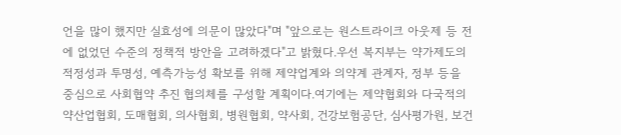언을 많이 했지만 실효성에 의문이 많았다"며 "앞으로는 원스트라이크 아웃제 등 전에 없었던 수준의 정책적 방안을 고려하겠다"고 밝혔다.우선 복지부는 약가제도의 적정성과 투명성, 예측가능성 확보를 위해 제약업계와 의약계 관계자, 정부 등을 중심으로 사회협약 추진 협의체를 구성할 계획이다.여기에는 제약협회와 다국적의약산업협회, 도매협회, 의사협회, 병원협회, 약사회, 건강보험공단, 심사평가원, 보건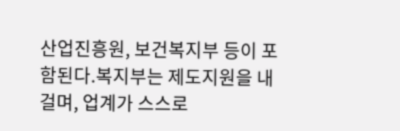산업진흥원, 보건복지부 등이 포함된다.복지부는 제도지원을 내걸며, 업계가 스스로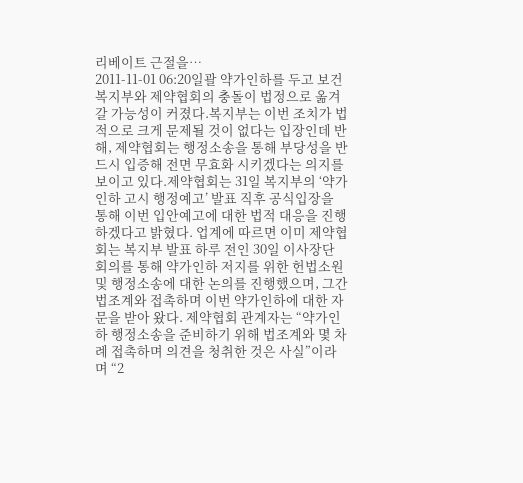리베이트 근절을…
2011-11-01 06:20일괄 약가인하를 두고 보건복지부와 제약협회의 충돌이 법정으로 옮겨갈 가능성이 커졌다.복지부는 이번 조치가 법적으로 크게 문제될 것이 없다는 입장인데 반해, 제약협회는 행정소송을 통해 부당성을 반드시 입증해 전면 무효화 시키겠다는 의지를 보이고 있다.제약협회는 31일 복지부의 ‘약가인하 고시 행정예고’ 발표 직후 공식입장을 통해 이번 입안예고에 대한 법적 대응을 진행하겠다고 밝혔다. 업계에 따르면 이미 제약협회는 복지부 발표 하루 전인 30일 이사장단 회의를 통해 약가인하 저지를 위한 헌법소원 및 행정소송에 대한 논의를 진행했으며, 그간 법조계와 접촉하며 이번 약가인하에 대한 자문을 받아 왔다. 제약협회 관계자는 “약가인하 행정소송을 준비하기 위해 법조계와 몇 차례 접촉하며 의견을 청취한 것은 사실”이라며 “2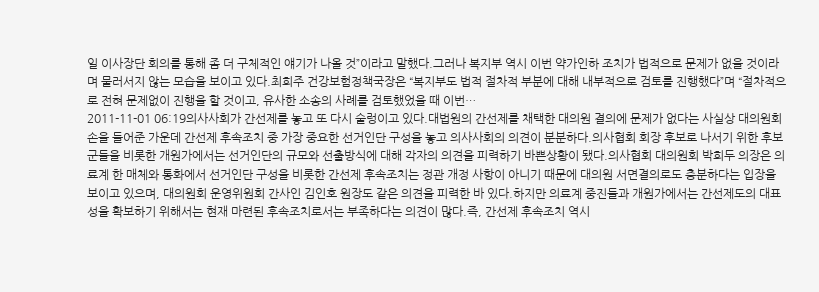일 이사장단 회의를 통해 좀 더 구체적인 얘기가 나올 것”이라고 말했다.그러나 복지부 역시 이번 약가인하 조치가 법적으로 문제가 없을 것이라며 물러서지 않는 모습을 보이고 있다.최희주 건강보험정책국장은 “복지부도 법적 절차적 부분에 대해 내부적으로 검토를 진행했다”며 “절차적으로 전혀 문제없이 진행을 할 것이고, 유사한 소송의 사례를 검토했었을 때 이번…
2011-11-01 06:19의사사회가 간선제를 놓고 또 다시 술렁이고 있다.대법원의 간선제를 채택한 대의원 결의에 문제가 없다는 사실상 대의원회 손을 들어준 가운데 간선제 후속조치 중 가장 중요한 선거인단 구성을 놓고 의사사회의 의견이 분분하다.의사협회 회장 후보로 나서기 위한 후보군들을 비롯한 개원가에서는 선거인단의 규모와 선출방식에 대해 각자의 의견을 피력하기 바쁜상황이 됐다.의사협회 대의원회 박희두 의장은 의료계 한 매체와 통화에서 선거인단 구성을 비롯한 간선제 후속조치는 정관 개정 사항이 아니기 때문에 대의원 서면결의로도 충분하다는 입장을 보이고 있으며, 대의원회 운영위원회 간사인 김인호 원장도 같은 의견을 피력한 바 있다.하지만 의료계 중진들과 개원가에서는 간선제도의 대표성을 확보하기 위해서는 현재 마련된 후속조치로서는 부족하다는 의견이 많다.즉, 간선제 후속조치 역시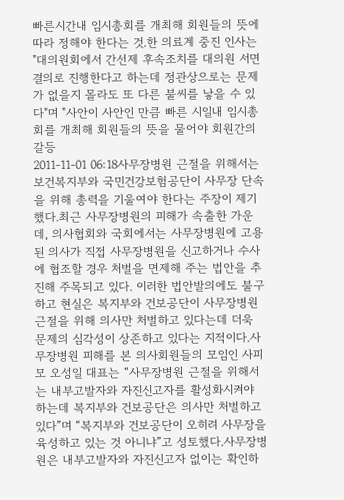빠른시간내 임시총회를 개최해 회원들의 뜻에 따라 정해야 한다는 것.한 의료계 중진 인사는 "대의원회에서 간선제 후속조치를 대의원 서면결의로 진행한다고 하는데 정관상으로는 문제가 없을지 몰라도 또 다른 불씨를 낳을 수 있다"며 "사안이 사안인 만큼 빠른 시일내 임시총회를 개최해 회원들의 뜻을 물어야 회원간의 갈등
2011-11-01 06:18사무장병원 근절을 위해서는 보건복지부와 국민건강보험공단이 사무장 단속을 위해 총력을 기울여야 한다는 주장이 제기했다.최근 사무장병원의 피해가 속출한 가운데, 의사협회와 국회에서는 사무장병원에 고용된 의사가 직접 사무장병원을 신고하거나 수사에 협조할 경우 처벌을 면제해 주는 법안을 추진해 주목되고 있다. 이러한 법안발의에도 불구하고 현실은 복지부와 건보공단이 사무장병원 근절을 위해 의사만 처벌하고 있다는데 더욱 문제의 심각성이 상존하고 있다는 지적이다.사무장병원 피해를 본 의사회원들의 모임인 사피모 오성일 대표는 “사무장병원 근절을 위해서는 내부고발자와 자진신고자를 활성화시켜야 하는데 복지부와 건보공단은 의사만 처벌하고 있다”며 “복지부와 건보공단이 오히려 사무장을 육성하고 있는 것 아니냐”고 성토했다.사무장병원은 내부고발자와 자진신고자 없이는 확인하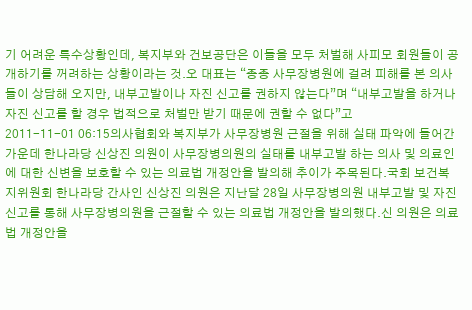기 어려운 특수상황인데, 복지부와 건보공단은 이들을 모두 처벌해 사피모 회원들이 공개하기를 꺼려하는 상황이라는 것.오 대표는 “종종 사무장병원에 걸려 피해를 본 의사들이 상담해 오지만, 내부고발이나 자진 신고를 권하지 않는다”며 “내부고발을 하거나 자진 신고를 할 경우 법적으로 처벌만 받기 때문에 권할 수 없다”고
2011-11-01 06:15의사협회와 복지부가 사무장병원 근절을 위해 실태 파악에 들어간 가운데 한나라당 신상진 의원이 사무장병의원의 실태를 내부고발 하는 의사 및 의료인에 대한 신변을 보호할 수 있는 의료법 개정안을 발의해 추이가 주목된다.국회 보건복지위원회 한나라당 간사인 신상진 의원은 지난달 28일 사무장병의원 내부고발 및 자진신고를 통해 사무장병의원을 근절할 수 있는 의료법 개정안을 발의했다.신 의원은 의료법 개정안을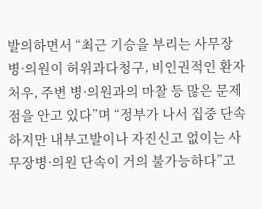발의하면서 “최근 기승을 부리는 사무장 병·의원이 허위과다청구, 비인권적인 환자 처우, 주변 병·의원과의 마찰 등 많은 문제점을 안고 있다”며 “정부가 나서 집중 단속하지만 내부고발이나 자진신고 없이는 사무장병·의원 단속이 거의 불가능하다”고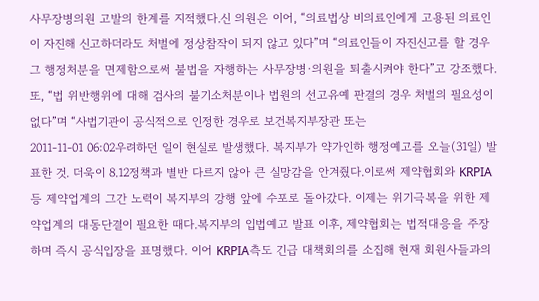사무장병의원 고발의 한계를 지적했다.신 의원은 이어, “의료법상 비의료인에게 고용된 의료인이 자진해 신고하더라도 처벌에 정상참작이 되지 않고 있다”며 “의료인들이 자진신고를 할 경우 그 행정처분을 면제함으로써 불법을 자행하는 사무장병·의원을 퇴출시켜야 한다”고 강조했다.또, “법 위반행위에 대해 검사의 불기소처분이나 법원의 선고유예 판결의 경우 처벌의 필요성이 없다”며 “사법기관이 공식적으로 인정한 경우로 보건복지부장관 또는
2011-11-01 06:02우려하던 일이 현실로 발생했다. 복지부가 약가인하 행정예고를 오늘(31일) 발표한 것. 더욱이 8.12정책과 별반 다르지 않아 큰 실망감을 안겨줬다.이로써 제약협회와 KRPIA 등 제약업계의 그간 노력이 복지부의 강행 앞에 수포로 돌아갔다. 이제는 위기극복을 위한 제약업계의 대동단결이 필요한 때다.복지부의 입법예고 발표 이후, 제약협회는 법적대응을 주장하며 즉시 공식입장을 표명했다. 이어 KRPIA측도 긴급 대책회의를 소집해 현재 회원사들과의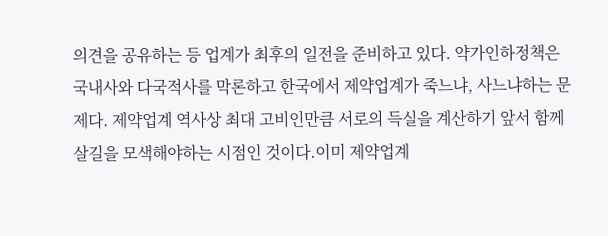의견을 공유하는 등 업계가 최후의 일전을 준비하고 있다. 약가인하정책은 국내사와 다국적사를 막론하고 한국에서 제약업계가 죽느냐, 사느냐하는 문제다. 제약업계 역사상 최대 고비인만큼 서로의 득실을 계산하기 앞서 함께 살길을 모색해야하는 시점인 것이다.이미 제약업계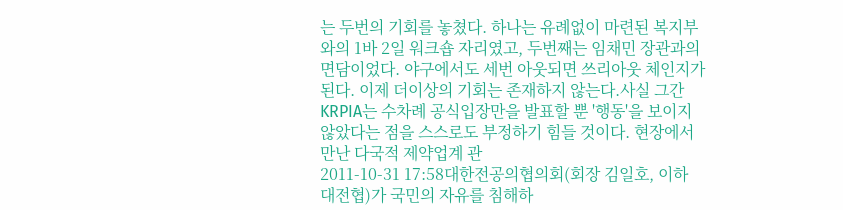는 두번의 기회를 놓쳤다. 하나는 유례없이 마련된 복지부와의 1바 2일 워크숍 자리였고, 두번째는 임채민 장관과의 면담이었다. 야구에서도 세번 아웃되면 쓰리아웃 체인지가 된다. 이제 더이상의 기회는 존재하지 않는다.사실 그간 KRPIA는 수차례 공식입장만을 발표할 뿐 '행동'을 보이지 않았다는 점을 스스로도 부정하기 힘들 것이다. 현장에서 만난 다국적 제약업계 관
2011-10-31 17:58대한전공의협의회(회장 김일호, 이하 대전협)가 국민의 자유를 침해하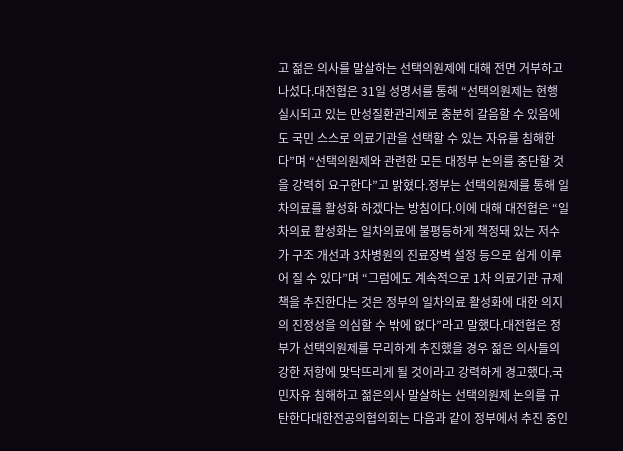고 젊은 의사를 말살하는 선택의원제에 대해 전면 거부하고 나섰다.대전협은 31일 성명서를 통해 “선택의원제는 현행 실시되고 있는 만성질환관리제로 충분히 갈음할 수 있음에도 국민 스스로 의료기관을 선택할 수 있는 자유를 침해한다”며 “선택의원제와 관련한 모든 대정부 논의를 중단할 것을 강력히 요구한다”고 밝혔다.정부는 선택의원제를 통해 일차의료를 활성화 하겠다는 방침이다.이에 대해 대전협은 “일차의료 활성화는 일차의료에 불평등하게 책정돼 있는 저수가 구조 개선과 3차병원의 진료장벽 설정 등으로 쉽게 이루어 질 수 있다”며 “그럼에도 계속적으로 1차 의료기관 규제책을 추진한다는 것은 정부의 일차의료 활성화에 대한 의지의 진정성을 의심할 수 밖에 없다”라고 말했다.대전협은 정부가 선택의원제를 무리하게 추진했을 경우 젊은 의사들의 강한 저항에 맞닥뜨리게 될 것이라고 강력하게 경고했다.국민자유 침해하고 젊은의사 말살하는 선택의원제 논의를 규탄한다대한전공의협의회는 다음과 같이 정부에서 추진 중인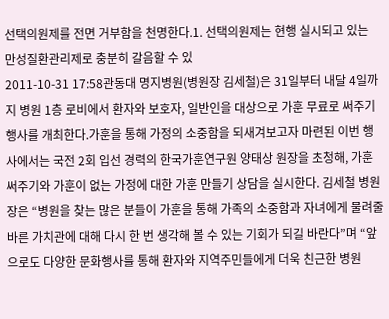선택의원제를 전면 거부함을 천명한다.1. 선택의원제는 현행 실시되고 있는 만성질환관리제로 충분히 갈음할 수 있
2011-10-31 17:58관동대 명지병원(병원장 김세철)은 31일부터 내달 4일까지 병원 1층 로비에서 환자와 보호자, 일반인을 대상으로 가훈 무료로 써주기 행사를 개최한다.가훈을 통해 가정의 소중함을 되새겨보고자 마련된 이번 행사에서는 국전 2회 입선 경력의 한국가훈연구원 양태상 원장을 초청해, 가훈 써주기와 가훈이 없는 가정에 대한 가훈 만들기 상담을 실시한다. 김세철 병원장은 “병원을 찾는 많은 분들이 가훈을 통해 가족의 소중함과 자녀에게 물려줄 바른 가치관에 대해 다시 한 번 생각해 볼 수 있는 기회가 되길 바란다”며 “앞으로도 다양한 문화행사를 통해 환자와 지역주민들에게 더욱 친근한 병원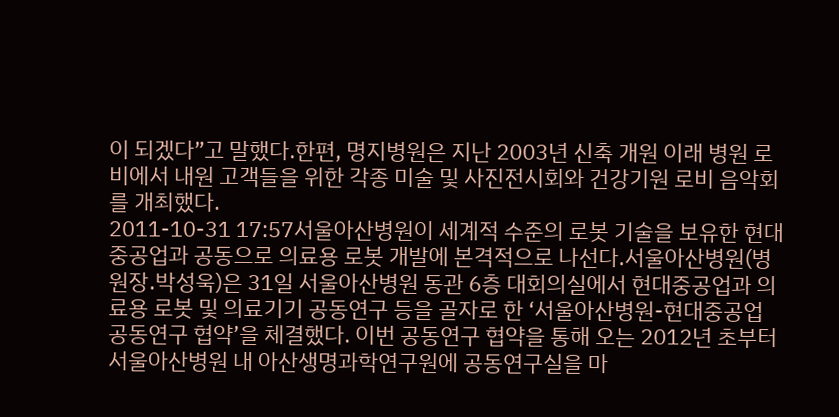이 되겠다”고 말했다.한편, 명지병원은 지난 2003년 신축 개원 이래 병원 로비에서 내원 고객들을 위한 각종 미술 및 사진전시회와 건강기원 로비 음악회를 개최했다.
2011-10-31 17:57서울아산병원이 세계적 수준의 로봇 기술을 보유한 현대중공업과 공동으로 의료용 로봇 개발에 본격적으로 나선다.서울아산병원(병원장․박성욱)은 31일 서울아산병원 동관 6층 대회의실에서 현대중공업과 의료용 로봇 및 의료기기 공동연구 등을 골자로 한 ‘서울아산병원-현대중공업 공동연구 협약’을 체결했다. 이번 공동연구 협약을 통해 오는 2012년 초부터 서울아산병원 내 아산생명과학연구원에 공동연구실을 마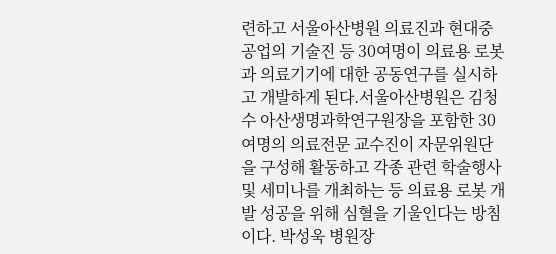련하고 서울아산병원 의료진과 현대중공업의 기술진 등 30여명이 의료용 로봇과 의료기기에 대한 공동연구를 실시하고 개발하게 된다.서울아산병원은 김청수 아산생명과학연구원장을 포함한 30여명의 의료전문 교수진이 자문위원단을 구성해 활동하고 각종 관련 학술행사 및 세미나를 개최하는 등 의료용 로봇 개발 성공을 위해 심혈을 기울인다는 방침이다. 박성욱 병원장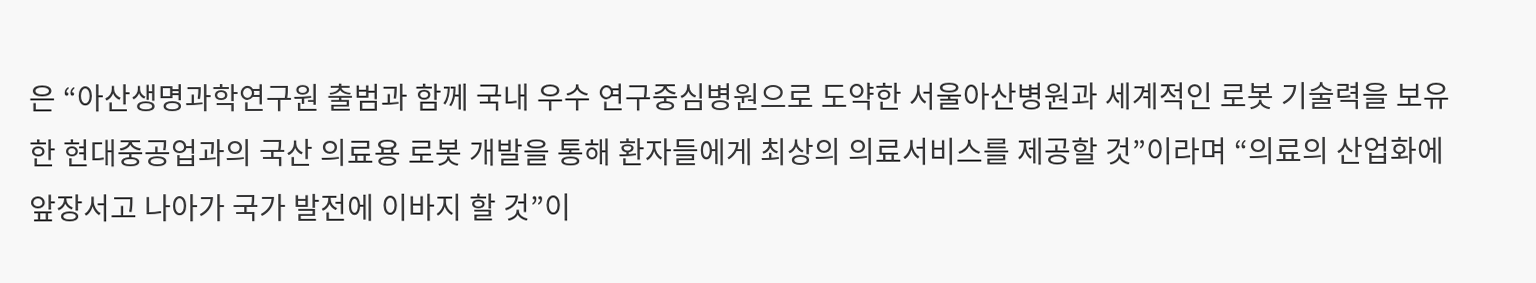은 “아산생명과학연구원 출범과 함께 국내 우수 연구중심병원으로 도약한 서울아산병원과 세계적인 로봇 기술력을 보유한 현대중공업과의 국산 의료용 로봇 개발을 통해 환자들에게 최상의 의료서비스를 제공할 것”이라며 “의료의 산업화에 앞장서고 나아가 국가 발전에 이바지 할 것”이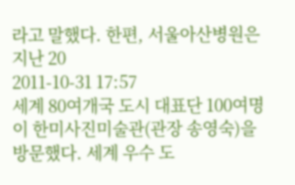라고 말했다. 한편, 서울아산병원은 지난 20
2011-10-31 17:57
세계 80여개국 도시 대표단 100여명이 한미사진미술관(관장 송영숙)을 방문했다. 세계 우수 도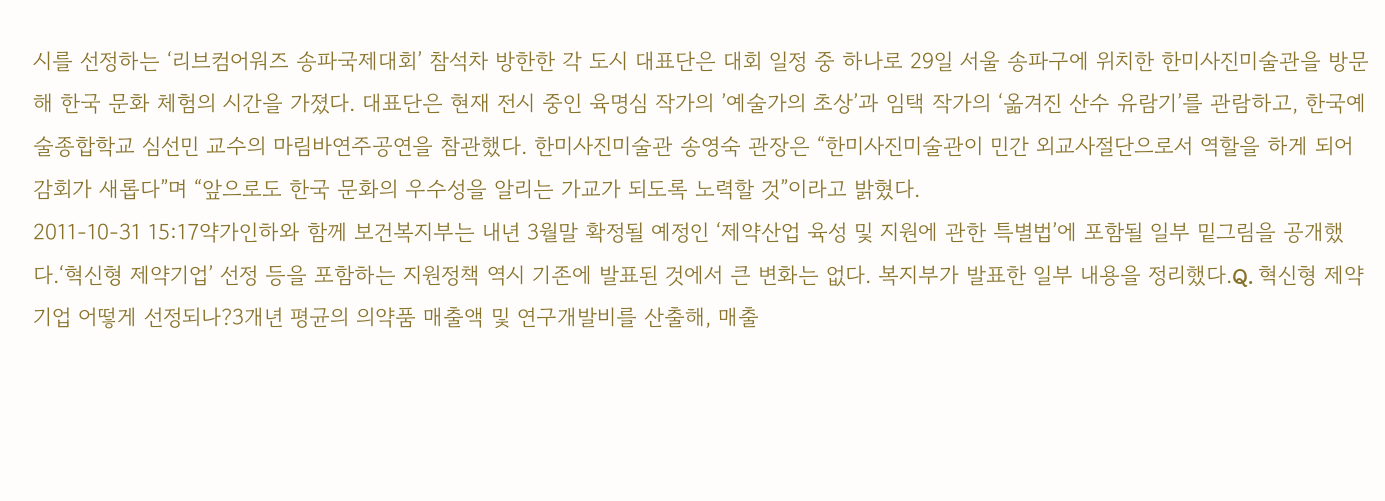시를 선정하는 ‘리브컴어워즈 송파국제대회’ 참석차 방한한 각 도시 대표단은 대회 일정 중 하나로 29일 서울 송파구에 위치한 한미사진미술관을 방문해 한국 문화 체험의 시간을 가졌다. 대표단은 현재 전시 중인 육명심 작가의 ’예술가의 초상’과 임택 작가의 ‘옮겨진 산수 유람기’를 관람하고, 한국예술종합학교 심선민 교수의 마림바연주공연을 참관했다. 한미사진미술관 송영숙 관장은 “한미사진미술관이 민간 외교사절단으로서 역할을 하게 되어 감회가 새롭다”며 “앞으로도 한국 문화의 우수성을 알리는 가교가 되도록 노력할 것”이라고 밝혔다.
2011-10-31 15:17약가인하와 함께 보건복지부는 내년 3월말 확정될 예정인 ‘제약산업 육성 및 지원에 관한 특별법’에 포함될 일부 밑그림을 공개했다.‘혁신형 제약기업’ 선정 등을 포함하는 지원정책 역시 기존에 발표된 것에서 큰 변화는 없다. 복지부가 발표한 일부 내용을 정리했다.Q. 혁신형 제약기업 어떻게 선정되나?3개년 평균의 의약품 매출액 및 연구개발비를 산출해, 매출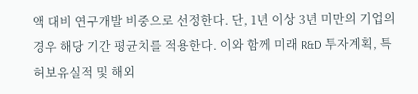액 대비 연구개발 비중으로 선정한다. 단, 1년 이상 3년 미만의 기업의 경우 해당 기간 평균치를 적용한다. 이와 함께 미래 R&D 투자계획, 특허보유실적 및 해외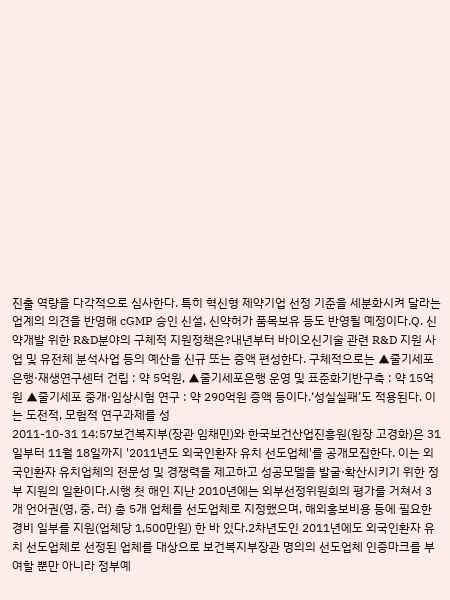진출 역량을 다각적으로 심사한다. 특히 혁신형 제약기업 선정 기준을 세분화시켜 달라는 업계의 의견을 반영해 cGMP 승인 신설, 신약허가 품목보유 등도 반영될 예정이다.Q. 신약개발 위한 R&D분야의 구체적 지원정책은?내년부터 바이오신기술 관련 R&D 지원 사업 및 유전체 분석사업 등의 예산을 신규 또는 증액 편성한다. 구체적으로는 ▲줄기세포은행·재생연구센터 건립 : 약 5억원, ▲줄기세포은행 운영 및 표준화기반구축 : 약 15억원 ▲줄기세포 중개·임상시험 연구 : 약 290억원 증액 등이다.‘성실실패’도 적용된다. 이는 도전적, 모험적 연구과제를 성
2011-10-31 14:57보건복지부(장관 임채민)와 한국보건산업진흥원(원장 고경화)은 31일부터 11월 18일까지 '2011년도 외국인환자 유치 선도업체'를 공개모집한다. 이는 외국인환자 유치업체의 전문성 및 경쟁력을 제고하고 성공모델을 발굴·확산시키기 위한 정부 지원의 일환이다.시행 첫 해인 지난 2010년에는 외부선정위원회의 평가를 거쳐서 3개 언어권(영, 중, 러) 총 5개 업체를 선도업체로 지정했으며, 해외홍보비용 등에 필요한 경비 일부를 지원(업체당 1,500만원) 한 바 있다.2차년도인 2011년에도 외국인환자 유치 선도업체로 선정된 업체를 대상으로 보건복지부장관 명의의 선도업체 인증마크를 부여할 뿐만 아니라 정부예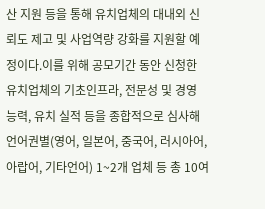산 지원 등을 통해 유치업체의 대내외 신뢰도 제고 및 사업역량 강화를 지원할 예정이다.이를 위해 공모기간 동안 신청한 유치업체의 기초인프라, 전문성 및 경영 능력, 유치 실적 등을 종합적으로 심사해 언어권별(영어, 일본어, 중국어, 러시아어, 아랍어, 기타언어) 1~2개 업체 등 총 10여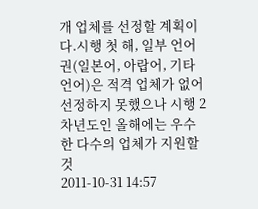개 업체를 선정할 계획이다.시행 첫 해, 일부 언어권(일본어, 아랍어, 기타언어)은 적격 업체가 없어 선정하지 못했으나 시행 2차년도인 올해에는 우수한 다수의 업체가 지원할 것
2011-10-31 14:57